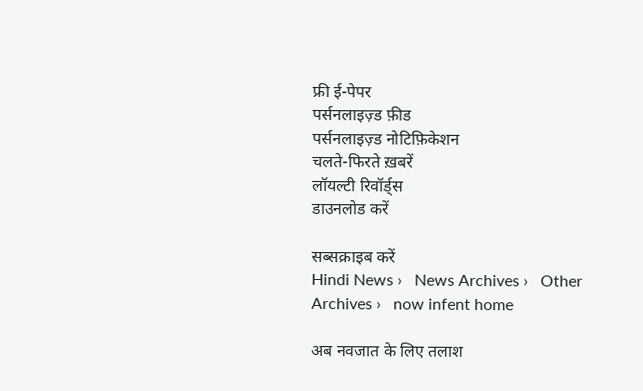फ्री ई-पेपर
पर्सनलाइज़्ड फ़ीड
पर्सनलाइज़्ड नोटिफ़िकेशन
चलते-फिरते ख़बरें
लॉयल्टी रिवॉर्ड्स
डाउनलोड करें

सब्सक्राइब करें
Hindi News ›   News Archives ›   Other Archives ›   now infent home

अब नवजात के लिए तलाश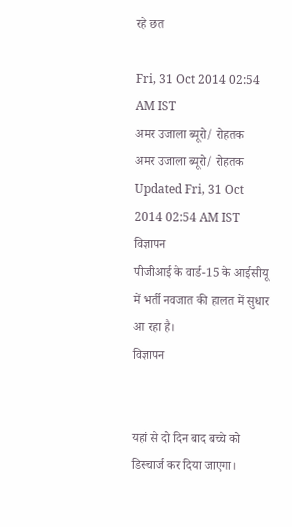रहे छत

Fri, 31 Oct 2014 02:54 AM IST
अमर उजाला ब्यूरो/ रोहतक
अमर उजाला ब्यूरो/ रोहतक Updated Fri, 31 Oct 2014 02:54 AM IST
विज्ञापन
पीजीआई के वार्ड-15 के आईसीयू में भर्ती नवजात की हालत में सुधार आ रहा है।
विज्ञापन


यहां से दो दिन बाद बच्चे को डिस्चार्ज कर दिया जाएगा।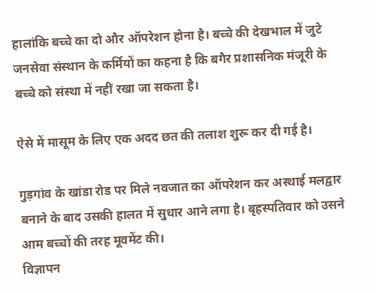हालांकि बच्चे का दो और ऑपरेशन होना है। बच्चे की देखभाल में जुटे जनसेवा संस्थान के कर्मियों का कहना है कि बगैर प्रशासनिक मंजूरी के बच्चे को संस्था में नहीं रखा जा सकता है।

ऐसे में मासूम के लिए एक अदद छत की तलाश शुरू कर दी गई है।

गुड़गांव के खांडा रोड पर मिले नवजात का ऑपरेशन कर अस्थाई मलद्वार बनाने के बाद उसकी हालत में सुधार आने लगा है। बृहस्पतिवार को उसने आम बच्चों की तरह मूवमेंट की।
विज्ञापन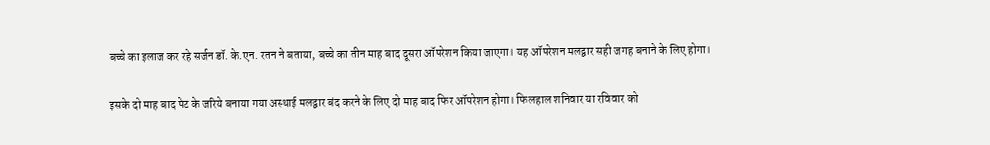बच्चे का इलाज कर रहे सर्जन डॉ. के.एन. रतन ने बताया, बच्चे का तीन माह बाद दूसरा ऑपरेशन किया जाएगा। यह ऑपरेशन मलद्वार सही जगह बनाने के लिए होगा।

इसके दो माह बाद पेट के जरिये बनाया गया अस्थाई मलद्वार बंद करने के लिए दो माह बाद फिर ऑपरेशन होगा। फिलहाल शनिवार या रविवार को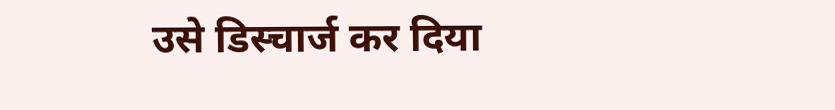उसे डिस्चार्ज कर दिया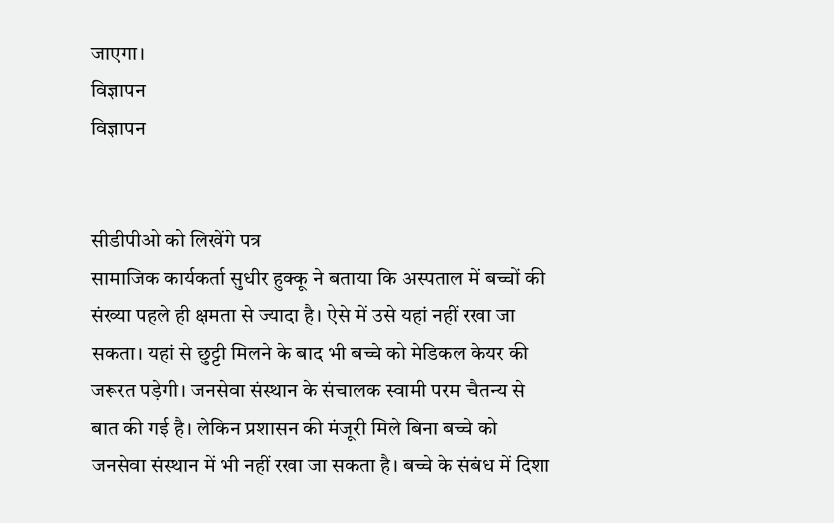जाएगा।
विज्ञापन
विज्ञापन


सीडीपीओ को लिखेंगे पत्र
सामाजिक कार्यकर्ता सुधीर हुक्कू ने बताया कि अस्पताल में बच्चों की संख्या पहले ही क्षमता से ज्यादा है। ऐसे में उसे यहां नहीं रखा जा सकता। यहां से छुट्टी मिलने के बाद भी बच्चे को मेडिकल केयर की जरूरत पड़ेगी। जनसेवा संस्थान के संचालक स्वामी परम चैतन्य से बात की गई है। लेकिन प्रशासन की मंजूरी मिले बिना बच्चे को जनसेवा संस्थान में भी नहीं रखा जा सकता है। बच्चे के संबंध में दिशा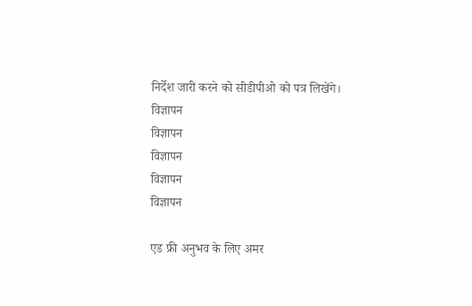निर्देश जारी करने को सीडीपीओ को पत्र लिखेंगे।
विज्ञापन
विज्ञापन
विज्ञापन
विज्ञापन
विज्ञापन

एड फ्री अनुभव के लिए अमर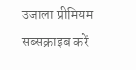उजाला प्रीमियम सब्सक्राइब करें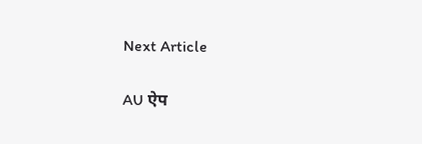Next Article

AU ऐप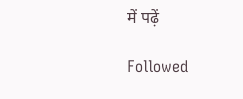में पढ़ें

Followed